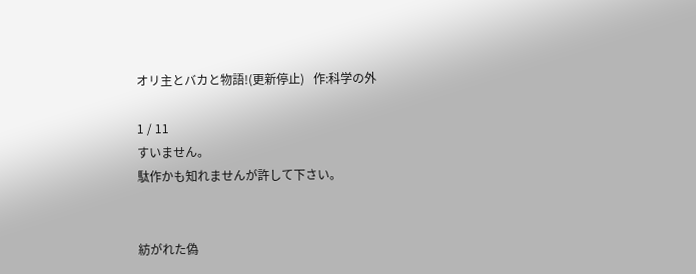オリ主とバカと物語!(更新停止)   作:科学の外

1 / 11
すいません。
駄作かも知れませんが許して下さい。


紡がれた偽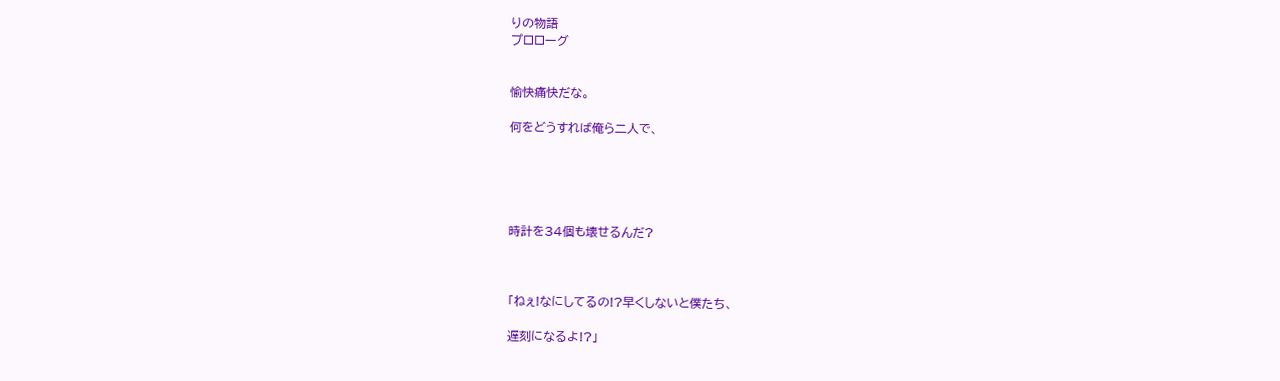りの物語
プロローグ


愉快痛快だな。

何をどうすれば俺ら二人で、





時計を34個も壊せるんだ?



「ねぇ!なにしてるの!?早くしないと僕たち、

遅刻になるよ!?」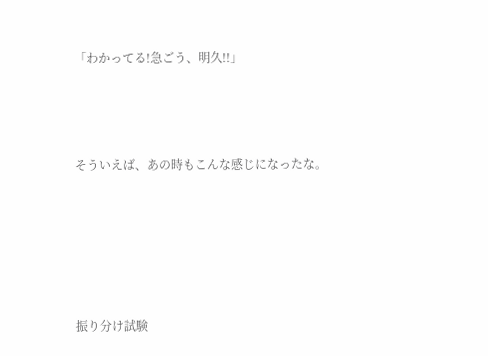「わかってる!急ごう、明久!!」



そういえば、あの時もこんな感じになったな。





振り分け試験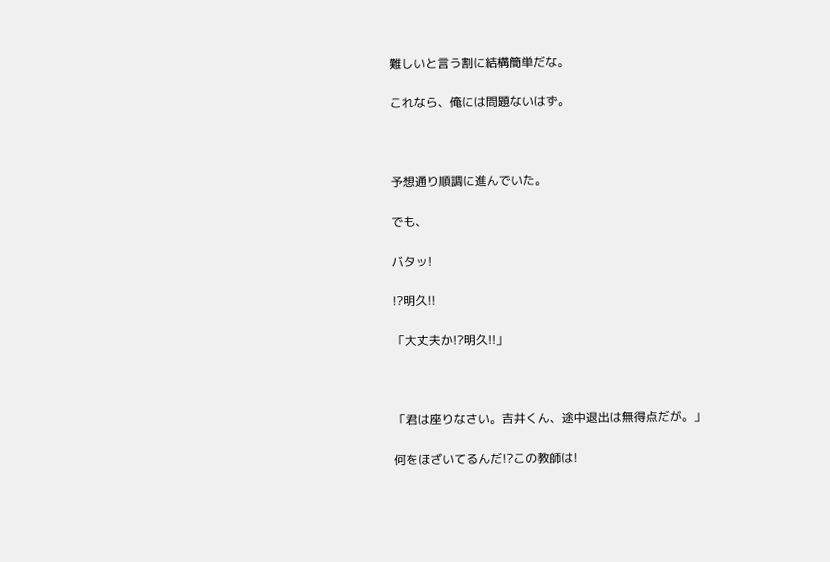難しいと言う割に結構簡単だな。

これなら、俺には問題ないはず。



予想通り順調に進んでいた。

でも、

バタッ!

!?明久!!

「大丈夫か!?明久!!」



「君は座りなさい。吉井くん、途中退出は無得点だが。」

何をほざいてるんだ!?この教師は!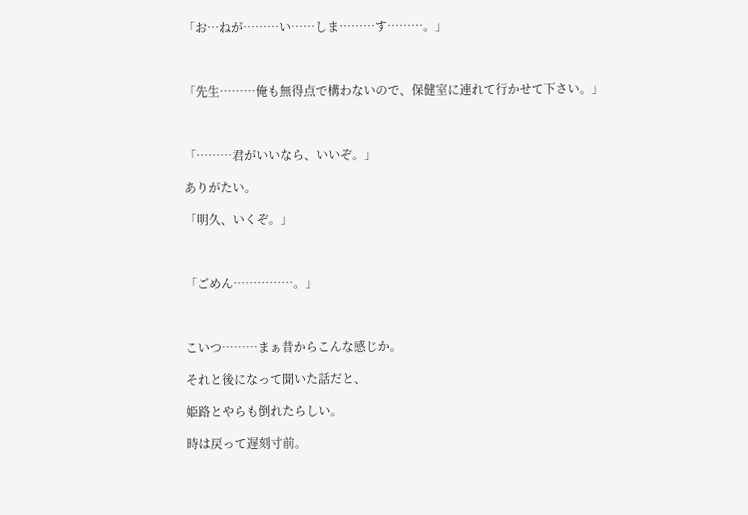「お…ねが………い……しま………す………。」



「先生………俺も無得点で構わないので、保健室に連れて行かせて下さい。」



「………君がいいなら、いいぞ。」

ありがたい。

「明久、いくぞ。」



「ごめん……………。」



こいつ………まぁ昔からこんな感じか。

それと後になって聞いた話だと、

姫路とやらも倒れたらしい。

時は戻って遅刻寸前。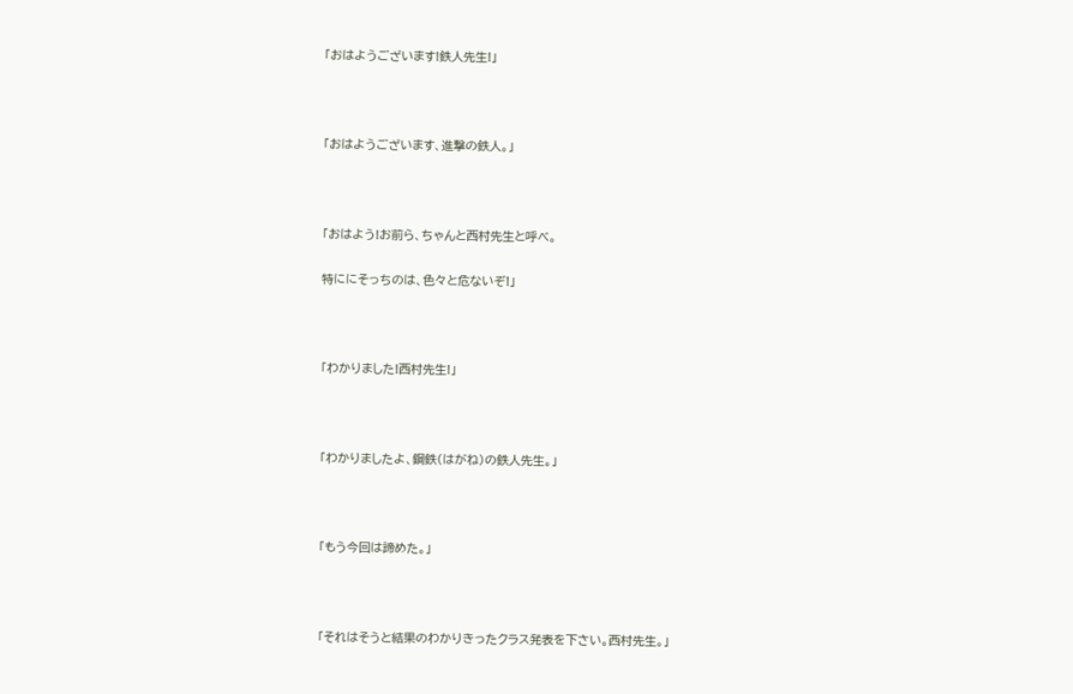「おはようございます!鉄人先生!」



「おはようございます、進撃の鉄人。」



「おはよう!お前ら、ちゃんと西村先生と呼べ。

特ににそっちのは、色々と危ないぞ!」



「わかりました!西村先生!」



「わかりましたよ、鋼鉄(はがね)の鉄人先生。」



「もう今回は諦めた。」



「それはそうと結果のわかりきったクラス発表を下さい。西村先生。」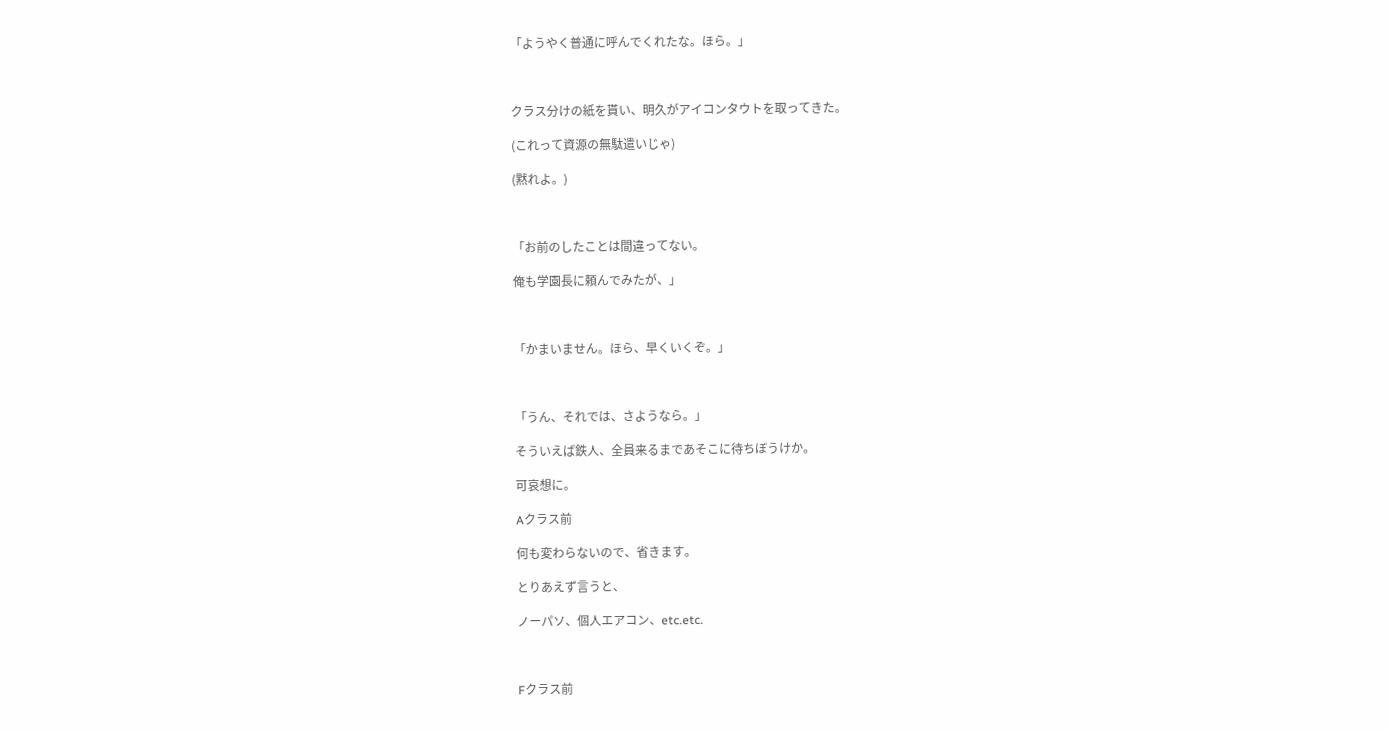「ようやく普通に呼んでくれたな。ほら。」



クラス分けの紙を貰い、明久がアイコンタウトを取ってきた。

(これって資源の無駄遣いじゃ)

(黙れよ。)



「お前のしたことは間違ってない。

俺も学園長に頼んでみたが、」



「かまいません。ほら、早くいくぞ。」



「うん、それでは、さようなら。」

そういえば鉄人、全員来るまであそこに待ちぼうけか。

可哀想に。

Aクラス前

何も変わらないので、省きます。

とりあえず言うと、

ノーパソ、個人エアコン、etc.etc.



Fクラス前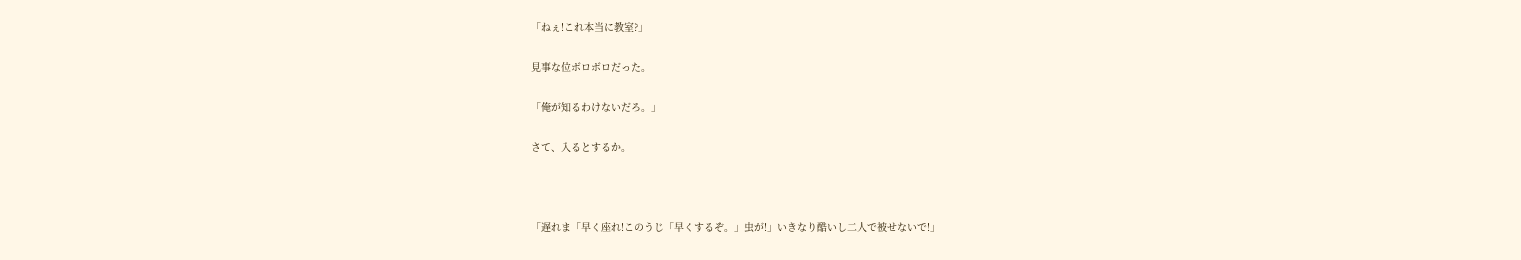「ねぇ!これ本当に教室?」

見事な位ボロボロだった。

「俺が知るわけないだろ。」

さて、入るとするか。



「遅れま「早く座れ!このうじ「早くするぞ。」虫が!」いきなり酷いし二人で被せないで!」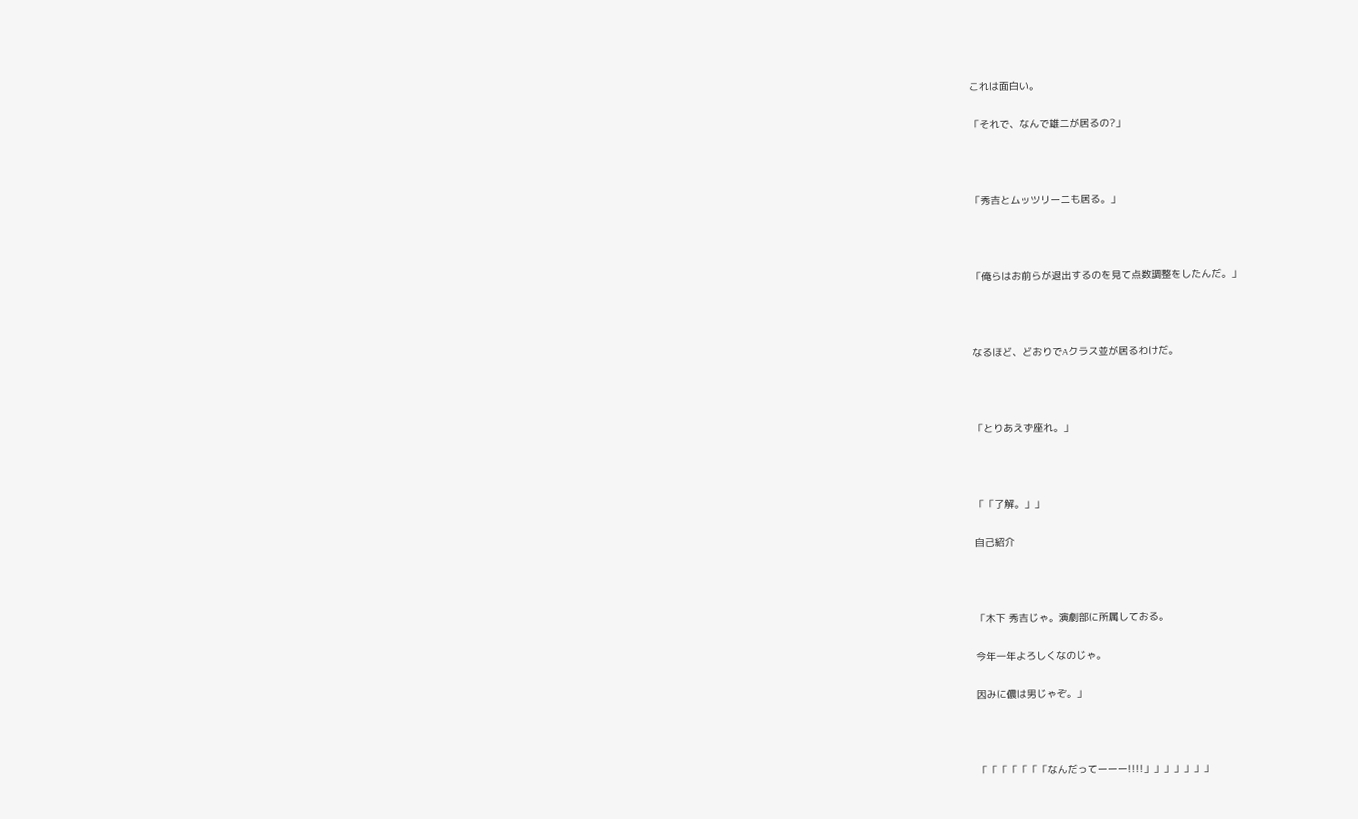これは面白い。

「それで、なんで雄二が居るの?」



「秀吉とムッツリーニも居る。」



「俺らはお前らが退出するのを見て点数調整をしたんだ。」



なるほど、どおりでAクラス並が居るわけだ。



「とりあえず座れ。」



「「了解。」」

自己紹介



「木下 秀吉じゃ。演劇部に所属しておる。

今年一年よろしくなのじゃ。

因みに儂は男じゃぞ。」



「「「「「「「なんだってーーー!!!!」」」」」」」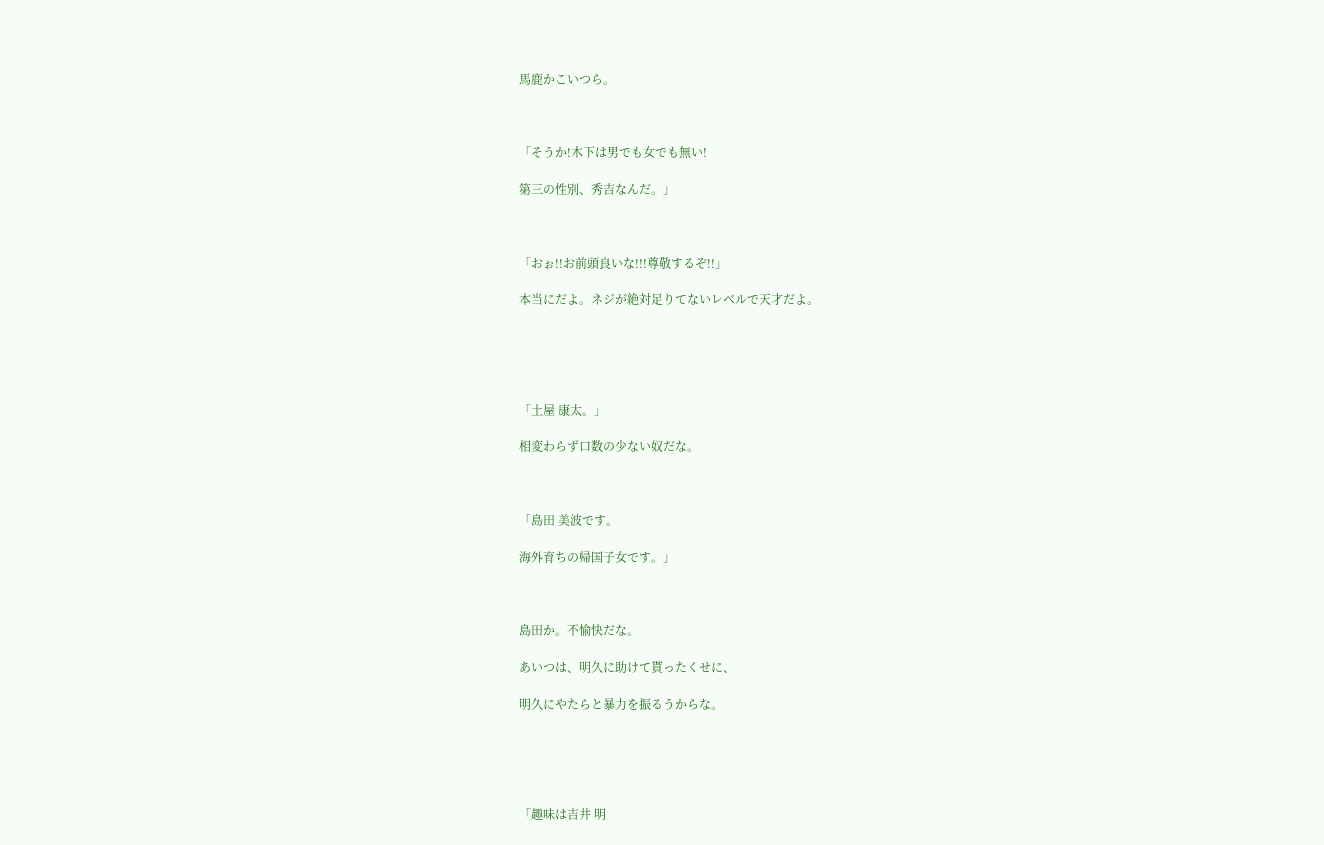馬鹿かこいつら。



「そうか!木下は男でも女でも無い!

第三の性別、秀吉なんだ。」



「おぉ!!お前頭良いな!!!尊敬するぞ!!」

本当にだよ。ネジが絶対足りてないレベルで天才だよ。





「土屋 康太。」

相変わらず口数の少ない奴だな。



「島田 美波です。

海外育ちの帰国子女です。」



島田か。不愉快だな。

あいつは、明久に助けて貰ったくせに、

明久にやたらと暴力を振るうからな。





「趣味は吉井 明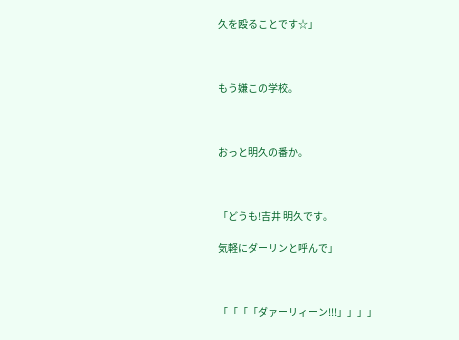久を殴ることです☆」



もう嫌この学校。



おっと明久の番か。



「どうも!吉井 明久です。

気軽にダーリンと呼んで」



「「「「ダァーリィーン!!!」」」」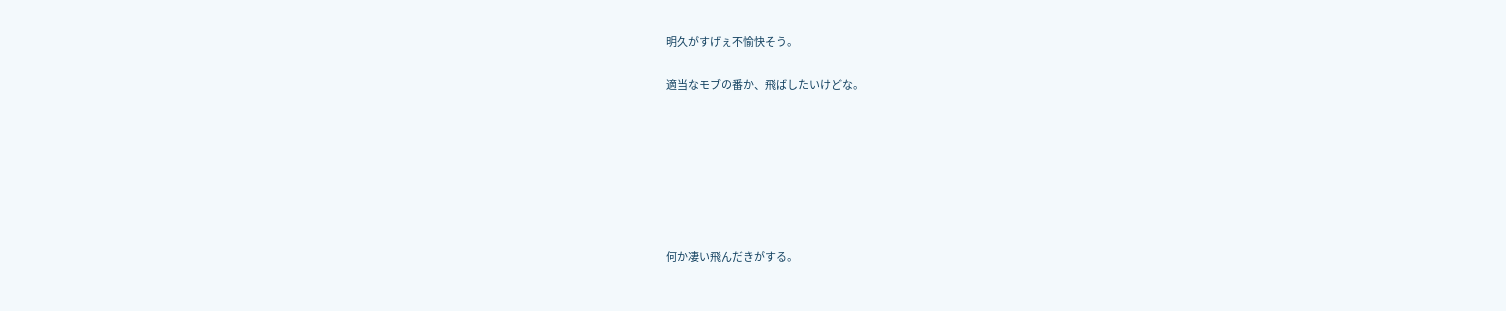明久がすげぇ不愉快そう。

適当なモブの番か、飛ばしたいけどな。







何か凄い飛んだきがする。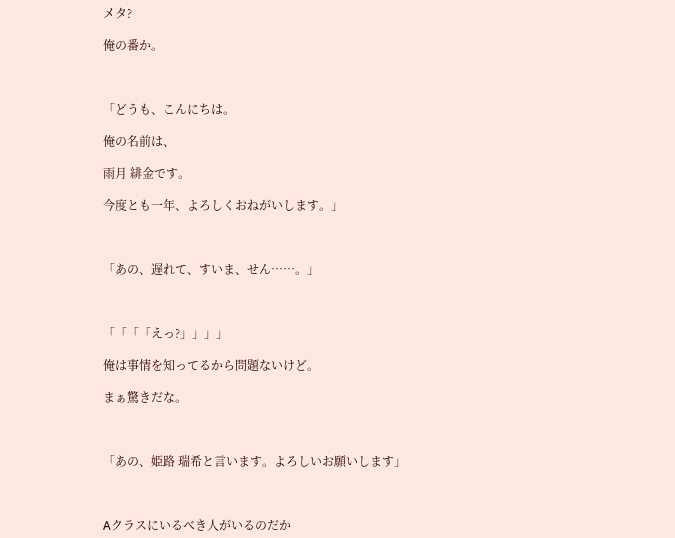メタ?

俺の番か。



「どうも、こんにちは。

俺の名前は、

雨月 緋金です。

今度とも一年、よろしくおねがいします。」



「あの、遅れて、すいま、せん……。」



「「「「えっ?」」」」

俺は事情を知ってるから問題ないけど。

まぁ驚きだな。



「あの、姫路 瑞希と言います。よろしいお願いします」



Aクラスにいるべき人がいるのだか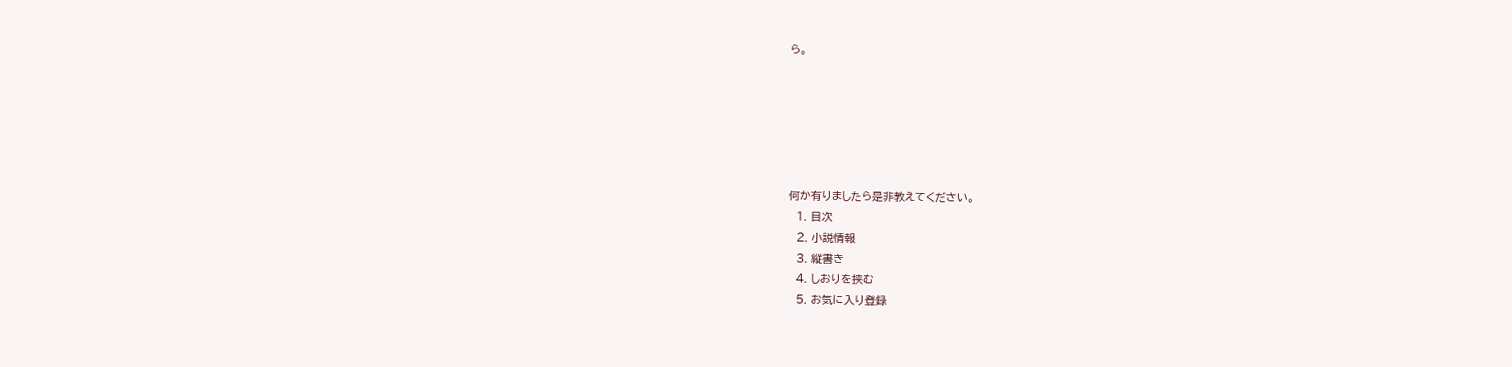ら。






何か有りましたら是非教えてください。
  1. 目次
  2. 小説情報
  3. 縦書き
  4. しおりを挟む
  5. お気に入り登録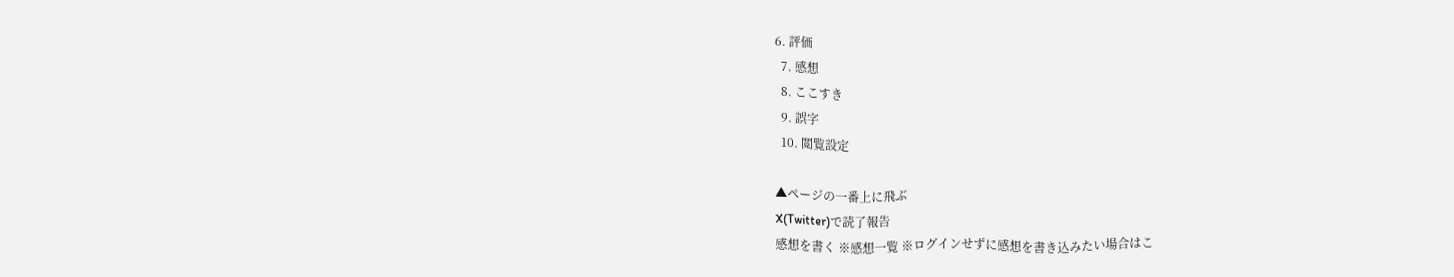6. 評価
  7. 感想
  8. ここすき
  9. 誤字
  10. 閲覧設定

▲ページの一番上に飛ぶ
X(Twitter)で読了報告
感想を書く ※感想一覧 ※ログインせずに感想を書き込みたい場合はこ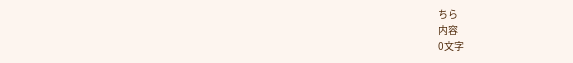ちら
内容
0文字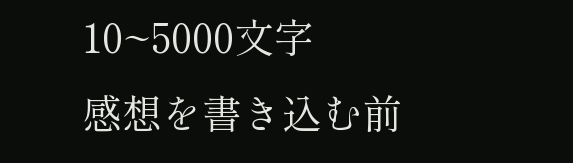10~5000文字
感想を書き込む前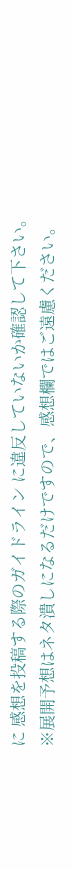に 感想を投稿する際のガイドライン に違反していないか確認して下さい。
※展開予想はネタ潰しになるだけですので、感想欄ではご遠慮ください。